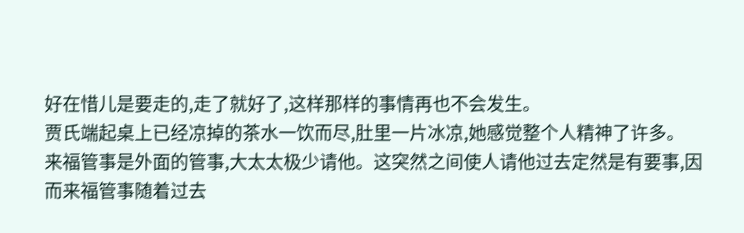好在惜儿是要走的,走了就好了,这样那样的事情再也不会发生。
贾氏端起桌上已经凉掉的茶水一饮而尽,肚里一片冰凉,她感觉整个人精神了许多。
来福管事是外面的管事,大太太极少请他。这突然之间使人请他过去定然是有要事,因而来福管事随着过去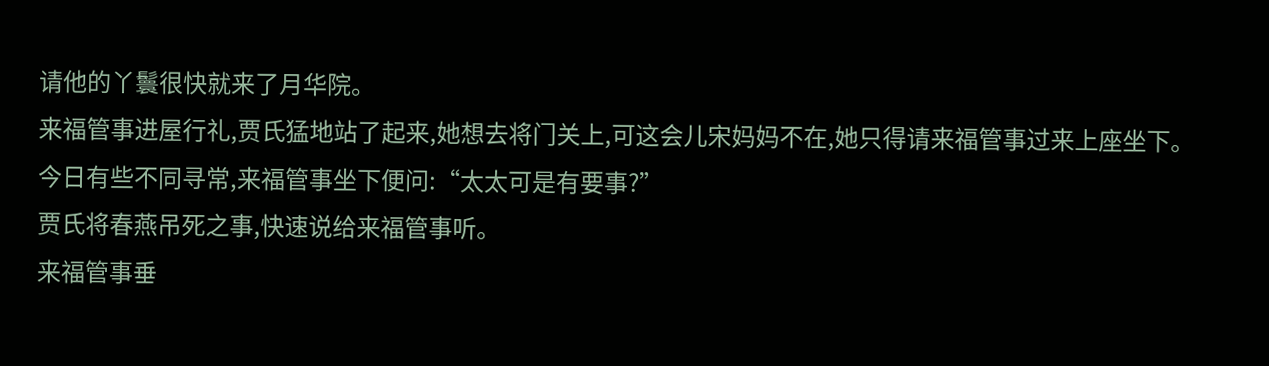请他的丫鬟很快就来了月华院。
来福管事进屋行礼,贾氏猛地站了起来,她想去将门关上,可这会儿宋妈妈不在,她只得请来福管事过来上座坐下。
今日有些不同寻常,来福管事坐下便问:“太太可是有要事?”
贾氏将春燕吊死之事,快速说给来福管事听。
来福管事垂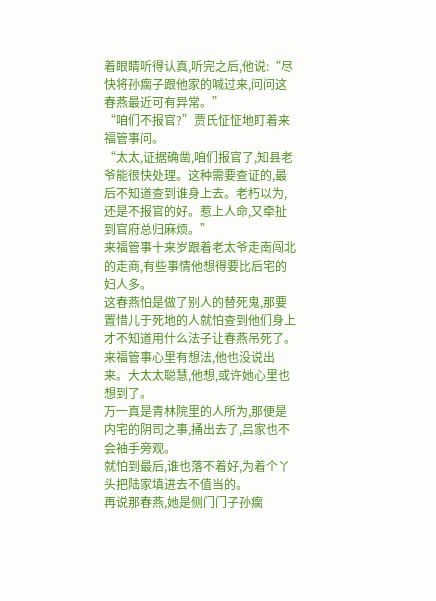着眼睛听得认真,听完之后,他说:“尽快将孙瘸子跟他家的喊过来,问问这春燕最近可有异常。”
“咱们不报官?”贾氏怔怔地盯着来福管事问。
“太太,证据确凿,咱们报官了,知县老爷能很快处理。这种需要查证的,最后不知道查到谁身上去。老朽以为,还是不报官的好。惹上人命,又牵扯到官府总归麻烦。”
来福管事十来岁跟着老太爷走南闯北的走商,有些事情他想得要比后宅的妇人多。
这春燕怕是做了别人的替死鬼,那要置惜儿于死地的人就怕查到他们身上才不知道用什么法子让春燕吊死了。
来福管事心里有想法,他也没说出来。大太太聪慧,他想,或许她心里也想到了。
万一真是青林院里的人所为,那便是内宅的阴司之事,捅出去了,吕家也不会袖手旁观。
就怕到最后,谁也落不着好,为着个丫头把陆家填进去不值当的。
再说那春燕,她是侧门门子孙瘸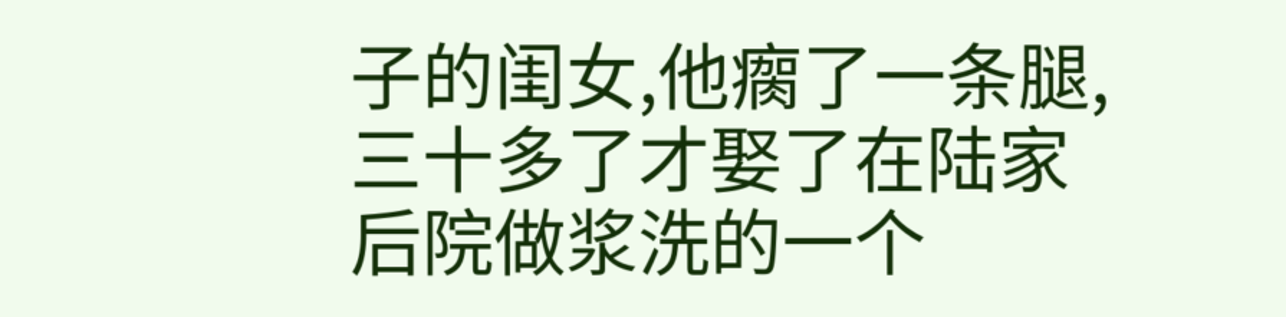子的闺女,他瘸了一条腿,三十多了才娶了在陆家后院做浆洗的一个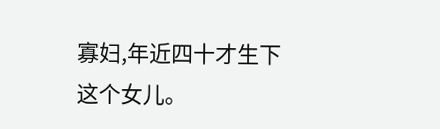寡妇,年近四十才生下这个女儿。